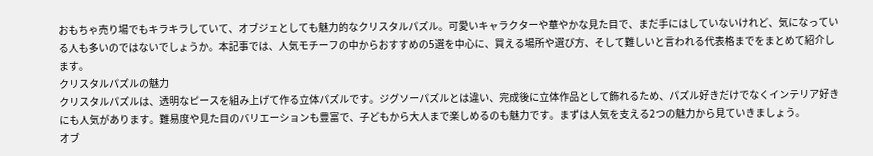おもちゃ売り場でもキラキラしていて、オブジェとしても魅力的なクリスタルパズル。可愛いキャラクターや華やかな見た目で、まだ手にはしていないけれど、気になっている人も多いのではないでしょうか。本記事では、人気モチーフの中からおすすめの5選を中心に、買える場所や選び方、そして難しいと言われる代表格までをまとめて紹介します。
クリスタルパズルの魅力
クリスタルパズルは、透明なピースを組み上げて作る立体パズルです。ジグソーパズルとは違い、完成後に立体作品として飾れるため、パズル好きだけでなくインテリア好きにも人気があります。難易度や見た目のバリエーションも豊富で、子どもから大人まで楽しめるのも魅力です。まずは人気を支える2つの魅力から見ていきましょう。
オブ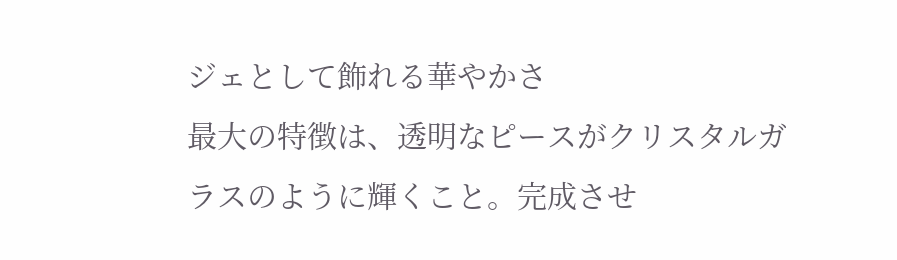ジェとして飾れる華やかさ
最大の特徴は、透明なピースがクリスタルガラスのように輝くこと。完成させ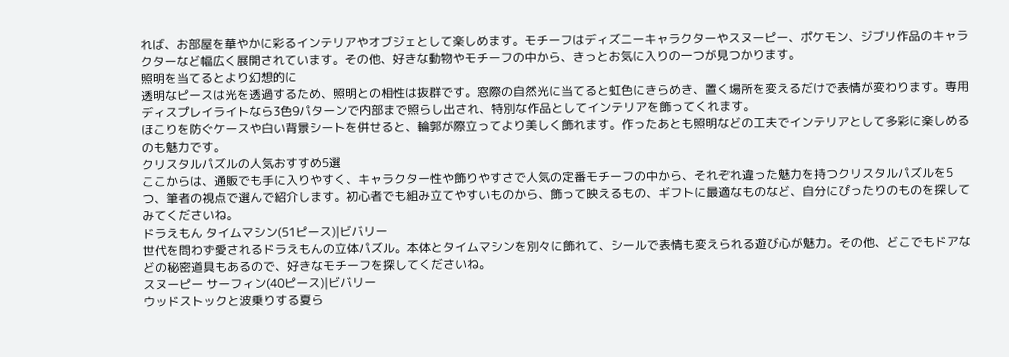れば、お部屋を華やかに彩るインテリアやオブジェとして楽しめます。モチーフはディズニーキャラクターやスヌーピー、ポケモン、ジブリ作品のキャラクターなど幅広く展開されています。その他、好きな動物やモチーフの中から、きっとお気に入りの一つが見つかります。
照明を当てるとより幻想的に
透明なピースは光を透過するため、照明との相性は抜群です。窓際の自然光に当てると虹色にきらめき、置く場所を変えるだけで表情が変わります。専用ディスプレイライトなら3色9パターンで内部まで照らし出され、特別な作品としてインテリアを飾ってくれます。
ほこりを防ぐケースや白い背景シートを併せると、輪郭が際立ってより美しく飾れます。作ったあとも照明などの工夫でインテリアとして多彩に楽しめるのも魅力です。
クリスタルパズルの人気おすすめ5選
ここからは、通販でも手に入りやすく、キャラクター性や飾りやすさで人気の定番モチーフの中から、それぞれ違った魅力を持つクリスタルパズルを5つ、筆者の視点で選んで紹介します。初心者でも組み立てやすいものから、飾って映えるもの、ギフトに最適なものなど、自分にぴったりのものを探してみてくださいね。
ドラえもん タイムマシン(51ピース)|ビバリー
世代を問わず愛されるドラえもんの立体パズル。本体とタイムマシンを別々に飾れて、シールで表情も変えられる遊び心が魅力。その他、どこでもドアなどの秘密道具もあるので、好きなモチーフを探してくださいね。
スヌーピー サーフィン(40ピース)|ビバリー
ウッドストックと波乗りする夏ら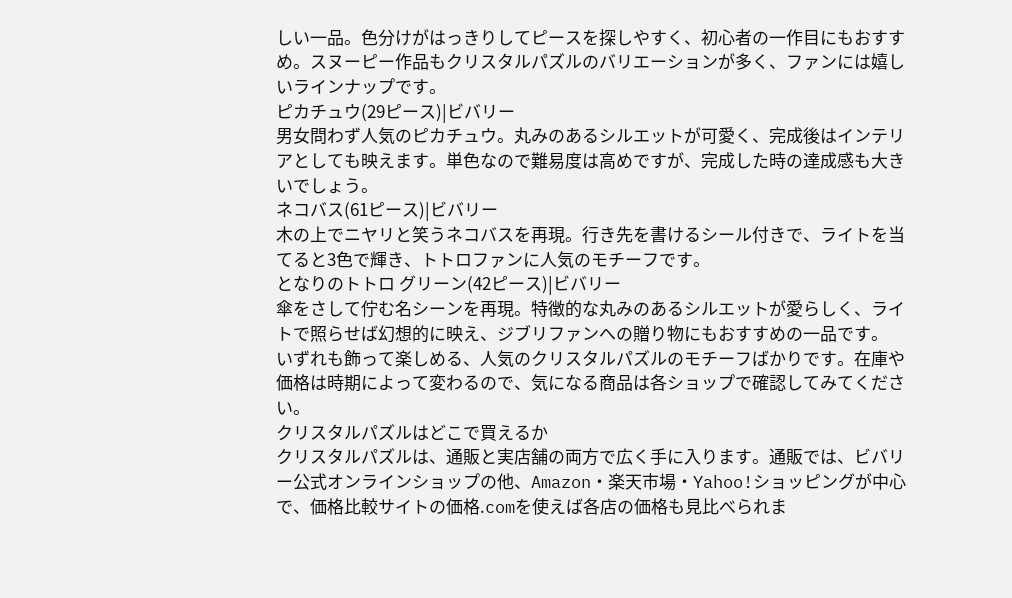しい一品。色分けがはっきりしてピースを探しやすく、初心者の一作目にもおすすめ。スヌーピー作品もクリスタルパズルのバリエーションが多く、ファンには嬉しいラインナップです。
ピカチュウ(29ピース)|ビバリー
男女問わず人気のピカチュウ。丸みのあるシルエットが可愛く、完成後はインテリアとしても映えます。単色なので難易度は高めですが、完成した時の達成感も大きいでしょう。
ネコバス(61ピース)|ビバリー
木の上でニヤリと笑うネコバスを再現。行き先を書けるシール付きで、ライトを当てると3色で輝き、トトロファンに人気のモチーフです。
となりのトトロ グリーン(42ピース)|ビバリー
傘をさして佇む名シーンを再現。特徴的な丸みのあるシルエットが愛らしく、ライトで照らせば幻想的に映え、ジブリファンへの贈り物にもおすすめの一品です。
いずれも飾って楽しめる、人気のクリスタルパズルのモチーフばかりです。在庫や価格は時期によって変わるので、気になる商品は各ショップで確認してみてください。
クリスタルパズルはどこで買えるか
クリスタルパズルは、通販と実店舗の両方で広く手に入ります。通販では、ビバリー公式オンラインショップの他、Amazon・楽天市場・Yahoo!ショッピングが中心で、価格比較サイトの価格.comを使えば各店の価格も見比べられま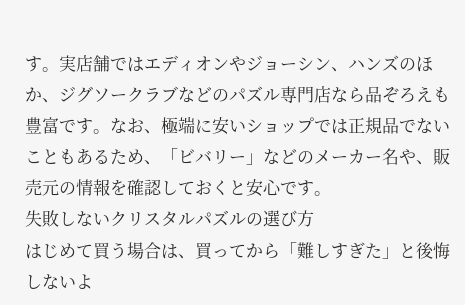す。実店舗ではエディオンやジョーシン、ハンズのほか、ジグソークラブなどのパズル専門店なら品ぞろえも豊富です。なお、極端に安いショップでは正規品でないこともあるため、「ビバリー」などのメーカー名や、販売元の情報を確認しておくと安心です。
失敗しないクリスタルパズルの選び方
はじめて買う場合は、買ってから「難しすぎた」と後悔しないよ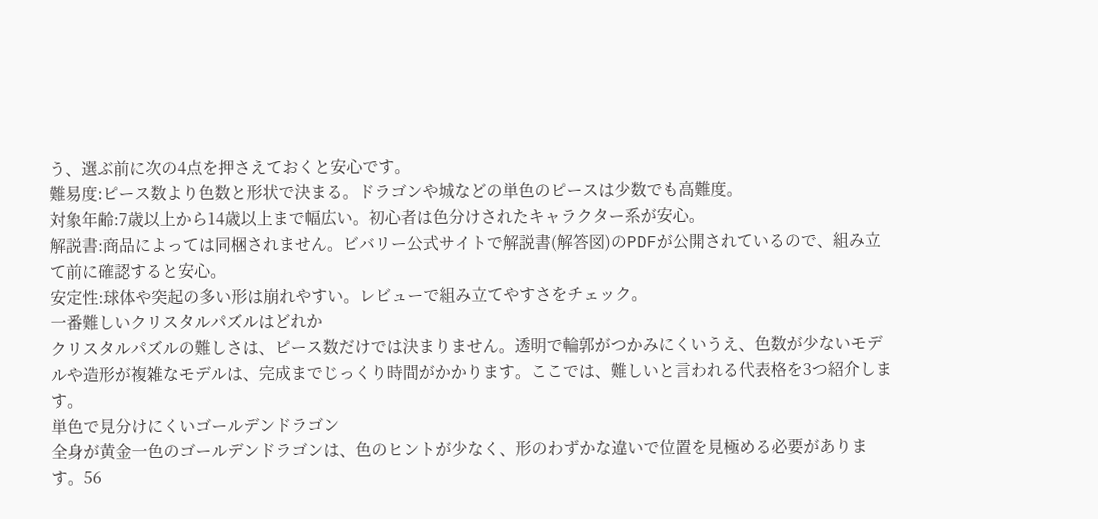う、選ぶ前に次の4点を押さえておくと安心です。
難易度:ピース数より色数と形状で決まる。ドラゴンや城などの単色のピースは少数でも高難度。
対象年齢:7歳以上から14歳以上まで幅広い。初心者は色分けされたキャラクター系が安心。
解説書:商品によっては同梱されません。ビバリー公式サイトで解説書(解答図)のPDFが公開されているので、組み立て前に確認すると安心。
安定性:球体や突起の多い形は崩れやすい。レビューで組み立てやすさをチェック。
一番難しいクリスタルパズルはどれか
クリスタルパズルの難しさは、ピース数だけでは決まりません。透明で輪郭がつかみにくいうえ、色数が少ないモデルや造形が複雑なモデルは、完成までじっくり時間がかかります。ここでは、難しいと言われる代表格を3つ紹介します。
単色で見分けにくいゴールデンドラゴン
全身が黄金一色のゴールデンドラゴンは、色のヒントが少なく、形のわずかな違いで位置を見極める必要があります。56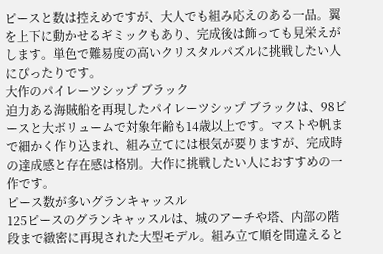ピースと数は控えめですが、大人でも組み応えのある一品。翼を上下に動かせるギミックもあり、完成後は飾っても見栄えがします。単色で難易度の高いクリスタルパズルに挑戦したい人にぴったりです。
大作のパイレーツシップ ブラック
迫力ある海賊船を再現したパイレーツシップ ブラックは、98ピースと大ボリュームで対象年齢も14歳以上です。マストや帆まで細かく作り込まれ、組み立てには根気が要りますが、完成時の達成感と存在感は格別。大作に挑戦したい人におすすめの一作です。
ピース数が多いグランキャッスル
125ピースのグランキャッスルは、城のアーチや塔、内部の階段まで緻密に再現された大型モデル。組み立て順を間違えると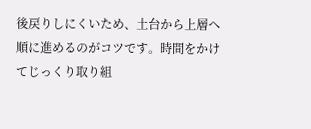後戻りしにくいため、土台から上層へ順に進めるのがコツです。時間をかけてじっくり取り組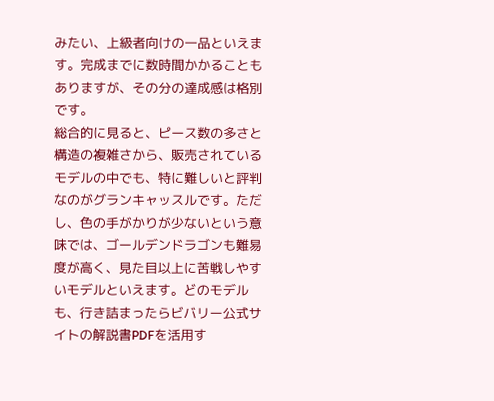みたい、上級者向けの一品といえます。完成までに数時間かかることもありますが、その分の達成感は格別です。
総合的に見ると、ピース数の多さと構造の複雑さから、販売されているモデルの中でも、特に難しいと評判なのがグランキャッスルです。ただし、色の手がかりが少ないという意味では、ゴールデンドラゴンも難易度が高く、見た目以上に苦戦しやすいモデルといえます。どのモデルも、行き詰まったらビバリー公式サイトの解説書PDFを活用す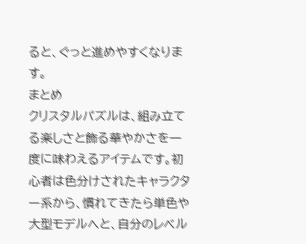ると、ぐっと進めやすくなります。
まとめ
クリスタルパズルは、組み立てる楽しさと飾る華やかさを一度に味わえるアイテムです。初心者は色分けされたキャラクター系から、慣れてきたら単色や大型モデルへと、自分のレベル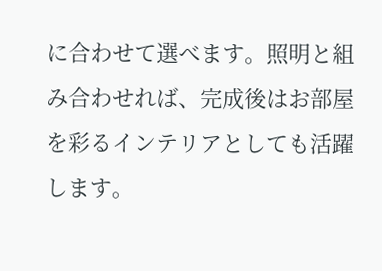に合わせて選べます。照明と組み合わせれば、完成後はお部屋を彩るインテリアとしても活躍します。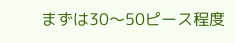まずは30〜50ピース程度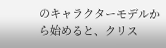のキャラクターモデルから始めると、クリス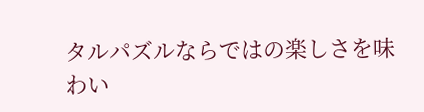タルパズルならではの楽しさを味わい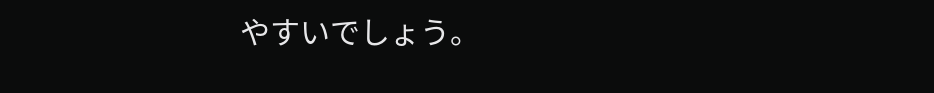やすいでしょう。